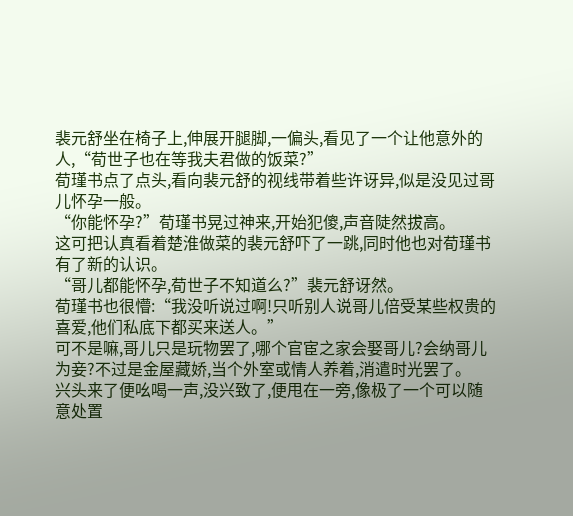裴元舒坐在椅子上,伸展开腿脚,一偏头,看见了一个让他意外的人,“荀世子也在等我夫君做的饭菜?”
荀瑾书点了点头,看向裴元舒的视线带着些许讶异,似是没见过哥儿怀孕一般。
“你能怀孕?”荀瑾书晃过神来,开始犯傻,声音陡然拔高。
这可把认真看着楚淮做菜的裴元舒吓了一跳,同时他也对荀瑾书有了新的认识。
“哥儿都能怀孕,荀世子不知道么?”裴元舒讶然。
荀瑾书也很懵:“我没听说过啊!只听别人说哥儿倍受某些权贵的喜爱,他们私底下都买来送人。”
可不是嘛,哥儿只是玩物罢了,哪个官宦之家会娶哥儿?会纳哥儿为妾?不过是金屋藏娇,当个外室或情人养着,消遣时光罢了。
兴头来了便吆喝一声,没兴致了,便甩在一旁,像极了一个可以随意处置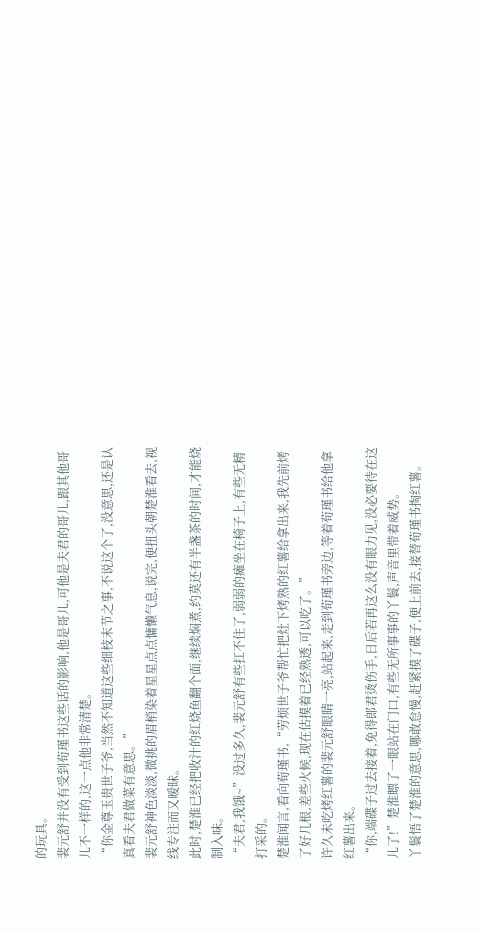的玩具。
裴元舒并没有受到荀瑾书这些话的影响,他是哥儿,可他是夫君的哥儿,跟其他哥儿不一样的,这一点他非常清楚。
“你金尊玉贵世子爷,当然不知道这些细枝末节之事,不说这个了,没意思,还是认真看夫君做菜有意思。”
裴元舒神色淡淡,微挑的眉梢染着星星点点慵懒气息,说完,便扭头朝楚淮看去,视线专注而又暧昧。
此时,楚淮已经把收汁的红烧鱼翻个面,继续焖煮,约莫还有半盏茶的时间,才能烧制入味。
“夫君,我饿~”没过多久,裴元舒有些扛不住了,弱弱的瘫坐在椅子上,有些无精打采的。
楚淮闻言,看向荀瑾书,“劳烦世子爷帮忙把灶下烤熟的红薯给拿出来,我先前烤了好几根,差些火候,现在估摸着已经熟透,可以吃了。”
许久未吃烤红薯的裴元舒眼睛一亮,站起来,走到荀瑾书旁边,等着荀瑾书给他拿红薯出来。
“你,端碟子过去接着,免得郎君烫伤手,日后若再这么没有眼力见,没必要待在这儿了!”楚淮瞟了一眼站在门口,有些无所事事的丫鬟,声音里带着威势。
丫鬟悟了楚淮的意思,哪敢怠慢,赶紧摸了碟子,便上前去,接替荀瑾书掏红薯。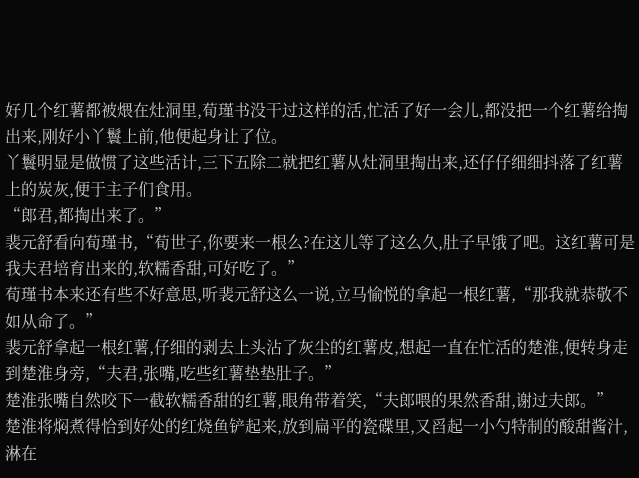好几个红薯都被煨在灶洞里,荀瑾书没干过这样的活,忙活了好一会儿,都没把一个红薯给掏出来,刚好小丫鬟上前,他便起身让了位。
丫鬟明显是做惯了这些活计,三下五除二就把红薯从灶洞里掏出来,还仔仔细细抖落了红薯上的炭灰,便于主子们食用。
“郎君,都掏出来了。”
裴元舒看向荀瑾书,“荀世子,你要来一根么?在这儿等了这么久,肚子早饿了吧。这红薯可是我夫君培育出来的,软糯香甜,可好吃了。”
荀瑾书本来还有些不好意思,听裴元舒这么一说,立马愉悦的拿起一根红薯,“那我就恭敬不如从命了。”
裴元舒拿起一根红薯,仔细的剥去上头沾了灰尘的红薯皮,想起一直在忙活的楚淮,便转身走到楚淮身旁,“夫君,张嘴,吃些红薯垫垫肚子。”
楚淮张嘴自然咬下一截软糯香甜的红薯,眼角带着笑,“夫郎喂的果然香甜,谢过夫郎。”
楚淮将焖煮得恰到好处的红烧鱼铲起来,放到扁平的瓷碟里,又舀起一小勺特制的酸甜酱汁,淋在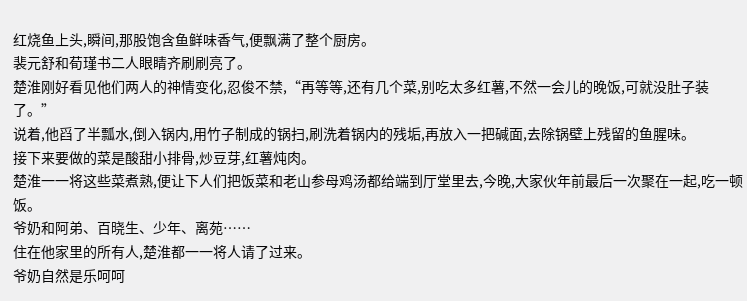红烧鱼上头,瞬间,那股饱含鱼鲜味香气,便飘满了整个厨房。
裴元舒和荀瑾书二人眼睛齐刷刷亮了。
楚淮刚好看见他们两人的神情变化,忍俊不禁,“再等等,还有几个菜,别吃太多红薯,不然一会儿的晚饭,可就没肚子装了。”
说着,他舀了半瓢水,倒入锅内,用竹子制成的锅扫,刷洗着锅内的残垢,再放入一把碱面,去除锅壁上残留的鱼腥味。
接下来要做的菜是酸甜小排骨,炒豆芽,红薯炖肉。
楚淮一一将这些菜煮熟,便让下人们把饭菜和老山参母鸡汤都给端到厅堂里去,今晚,大家伙年前最后一次聚在一起,吃一顿饭。
爷奶和阿弟、百晓生、少年、离苑……
住在他家里的所有人,楚淮都一一将人请了过来。
爷奶自然是乐呵呵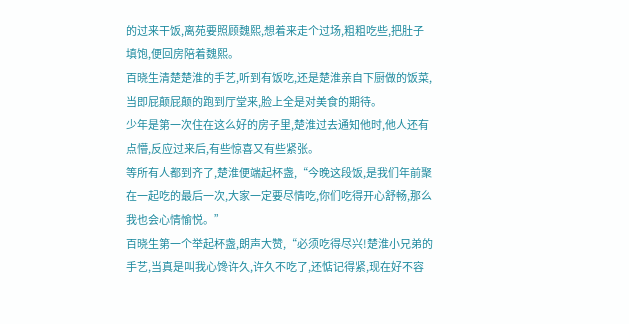的过来干饭,离苑要照顾魏熙,想着来走个过场,粗粗吃些,把肚子填饱,便回房陪着魏熙。
百晓生清楚楚淮的手艺,听到有饭吃,还是楚淮亲自下厨做的饭菜,当即屁颠屁颠的跑到厅堂来,脸上全是对美食的期待。
少年是第一次住在这么好的房子里,楚淮过去通知他时,他人还有点懵,反应过来后,有些惊喜又有些紧张。
等所有人都到齐了,楚淮便端起杯盏,“今晚这段饭,是我们年前聚在一起吃的最后一次,大家一定要尽情吃,你们吃得开心舒畅,那么我也会心情愉悦。”
百晓生第一个举起杯盏,朗声大赞,“必须吃得尽兴!楚淮小兄弟的手艺,当真是叫我心馋许久,许久不吃了,还惦记得紧,现在好不容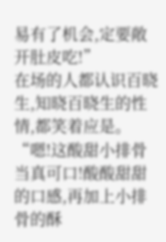易有了机会,定要敞开肚皮吃!”
在场的人都认识百晓生,知晓百晓生的性情,都笑着应是。
“嗯!这酸甜小排骨当真可口!酸酸甜甜的口感,再加上小排骨的酥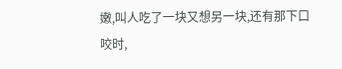嫩,叫人吃了一块又想另一块,还有那下口咬时,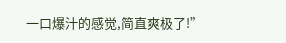一口爆汁的感觉,简直爽极了!”